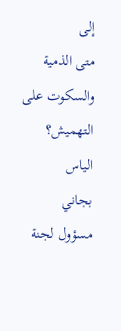إلى
متى الذمية
والسكوت على
التهميش؟
الياس
بجاني
مسؤول لجنة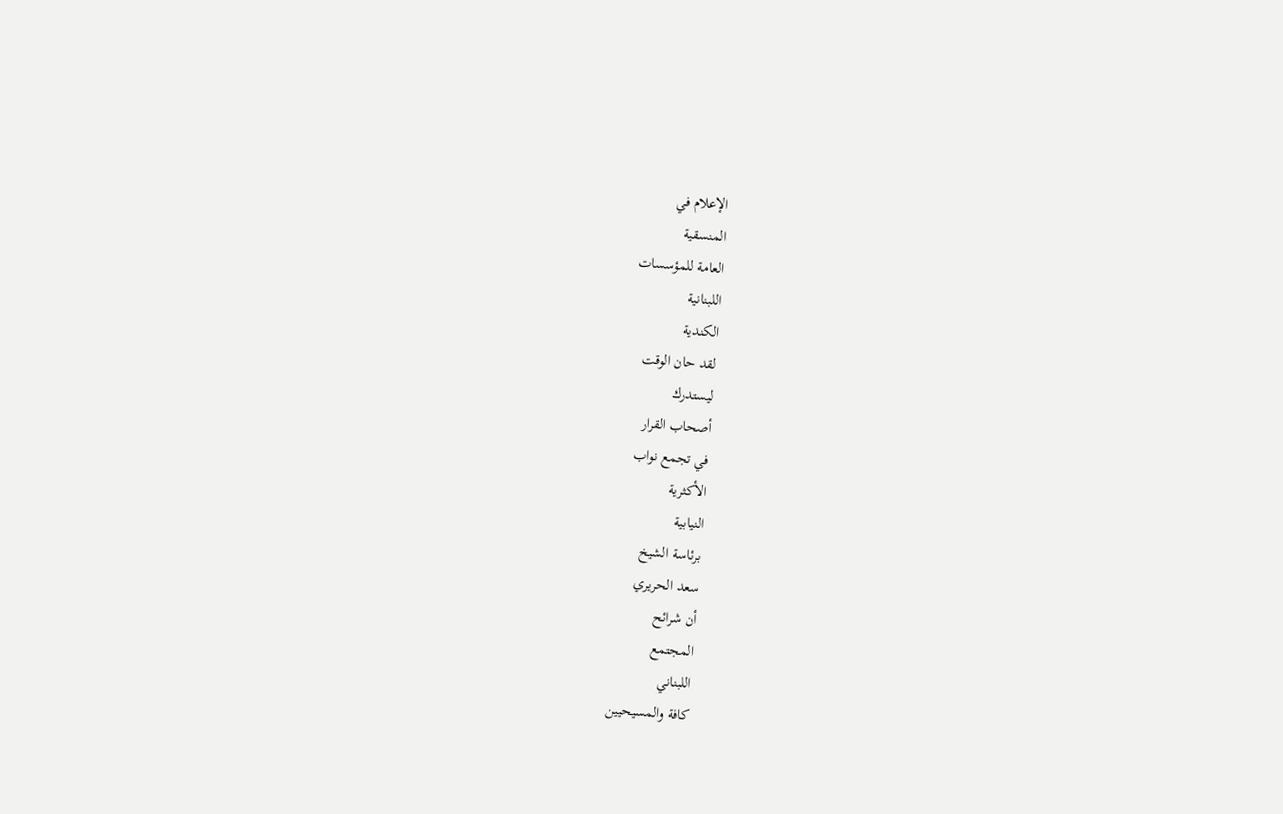الإعلام في
المنسقية
العامة للمؤسسات
اللبنانية
الكندية
لقد حان الوقت
ليستدرك
أصحاب القرار
في تجمع نواب
الأكثرية
النيابية
برئاسة الشيخ
سعد الحريري
أن شرائح
المجتمع
اللبناني
كافة والمسيحيين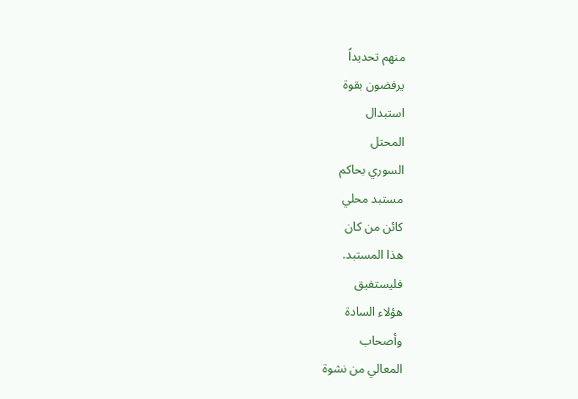منهم تحديداً
يرفضون بقوة
استبدال
المحتل
السوري بحاكم
مستبد محلي
كائن من كان
هذا المستبد.
فليستفيق
هؤلاء السادة
وأصحاب
المعالي من نشوة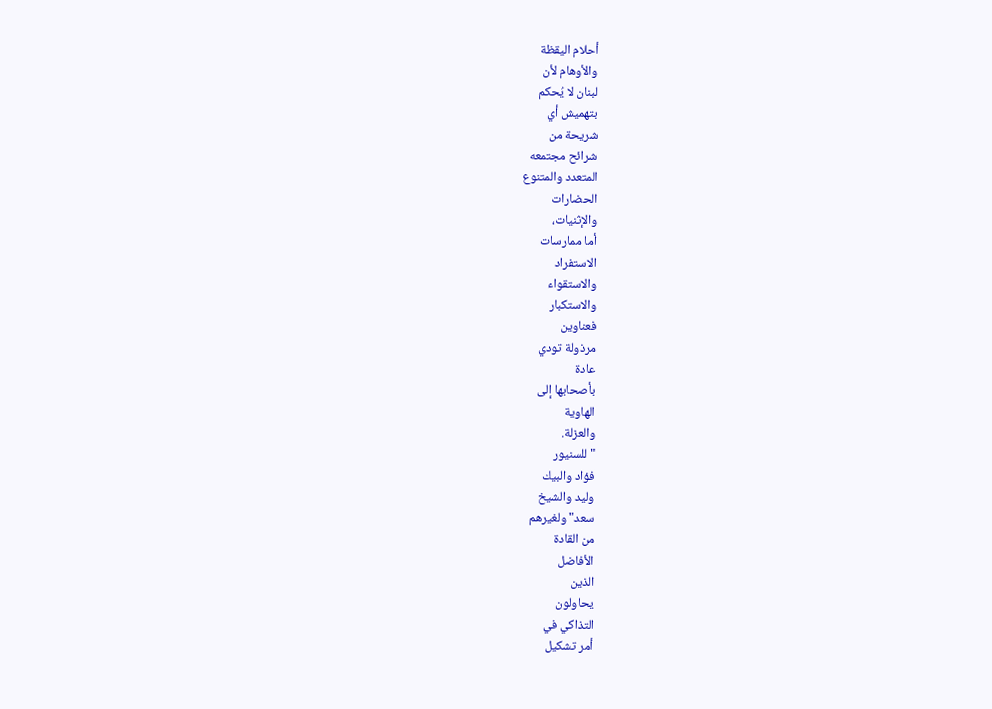أحلام اليقظة
والأوهام لأن
لبنان لا يُحكم
بتهميش أي
شريحة من
شرائح مجتمعه
المتعدد والمتنوع
الحضارات
والإثنيات،
أما ممارسات
الاستفراد
والاستقواء
والاستكبار
فعناوين
مرذولة تودي
عادة
بأصحابها إلى
الهاوية
والعزلة.
"للسنيور
فؤاد والبيك
وليد والشيخ
سعد" ولغيرهم
من القادة
الأفاضل
الذين
يحاولون
التذاكي في
أمر تشكيل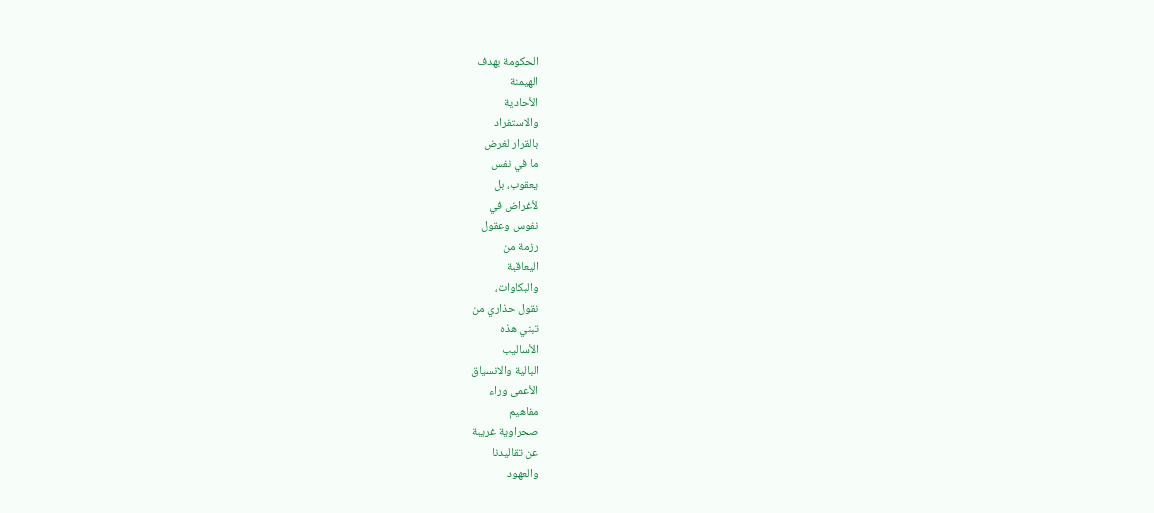الحكومة بهدف
الهيمنة
الأحادية
والاستفراد
بالقرار لغرض
ما في نفس
يعقوب، بل
لأغراض في
نفوس وعقول
رزمة من
اليعاقبة
والبكاوات،
نقول حذاري من
تبني هذه
الأساليب
البالية والانسياق
الأعمى وراء
مفاهيم
صحراوية غريبة
عن تقاليدنا
والعهود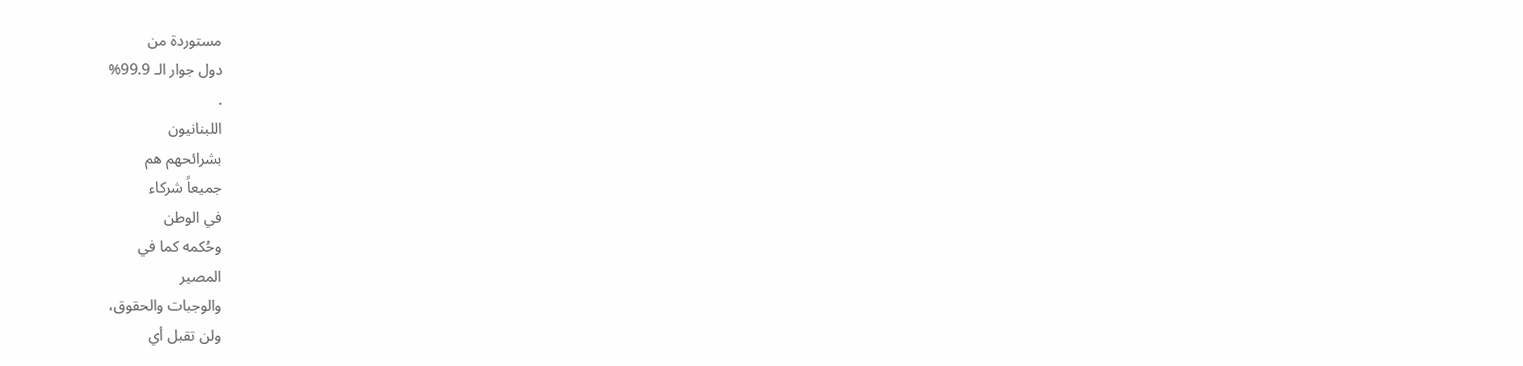مستوردة من
دول جوار الـ 99.9%
.
اللبنانيون
بشرائحهم هم
جميعاً شركاء
في الوطن
وحُكمه كما في
المصير
والوجبات والحقوق،
ولن تقبل أي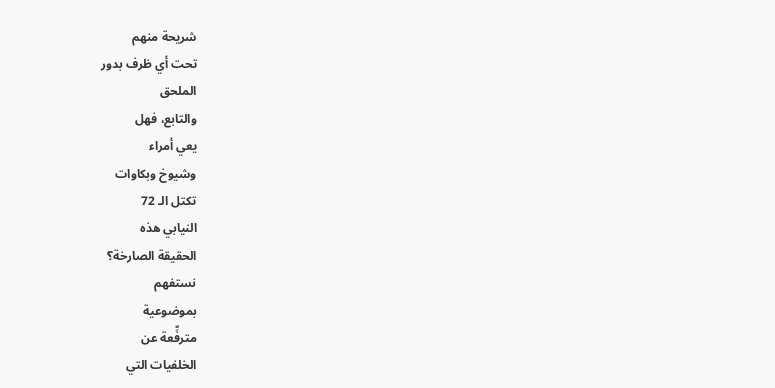شريحة منهم
تحت أي ظرف بدور
الملحق
والتابع، فهل
يعي أمراء
وشيوخ وبكاوات
تكتل الـ 72
النيابي هذه
الحقيقة الصارخة؟
نستفهم
بموضوعية
مترفِّعة عن
الخلفيات التي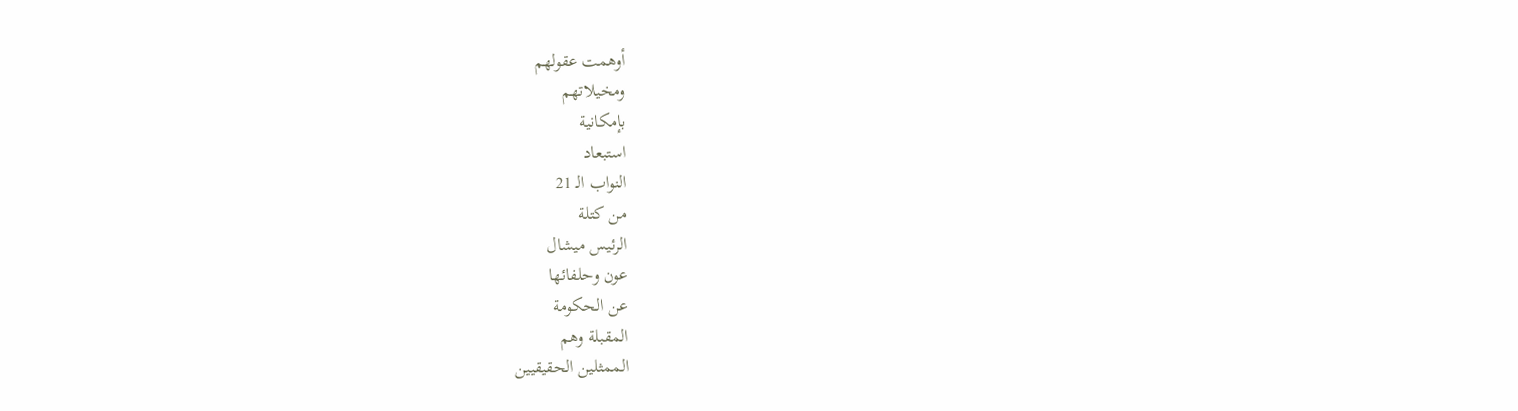أوهمت عقولهم
ومخيلاتهم
بإمكانية
استبعاد
النواب الـ 21
من كتلة
الرئيس ميشال
عون وحلفائها
عن الحكومة
المقبلة وهم
الممثلين الحقيقيين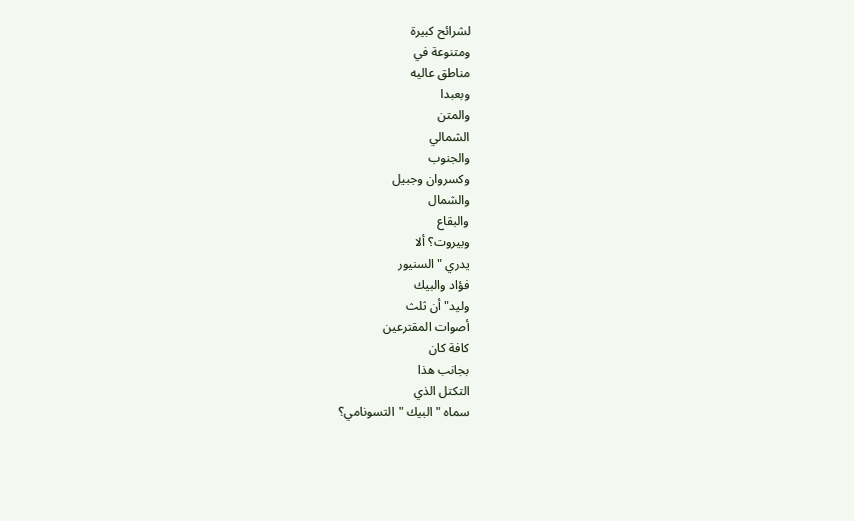لشرائح كبيرة
ومتنوعة في
مناطق عاليه
وبعبدا
والمتن
الشمالي
والجنوب
وكسروان وجبيل
والشمال
والبقاع
وبيروت؟ ألا
يدري "السنيور
فؤاد والبيك
وليد" أن ثلث
أصوات المقترعين
كافة كان
بجانب هذا
التكتل الذي
سماه "البيك "التسونامي؟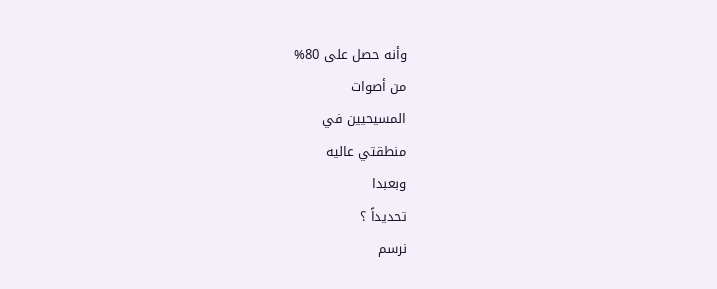وأنه حصل على 80%
من أصوات
المسيحيين في
منطقتي عاليه
وبعبدا
تحديداً ؟
نرسم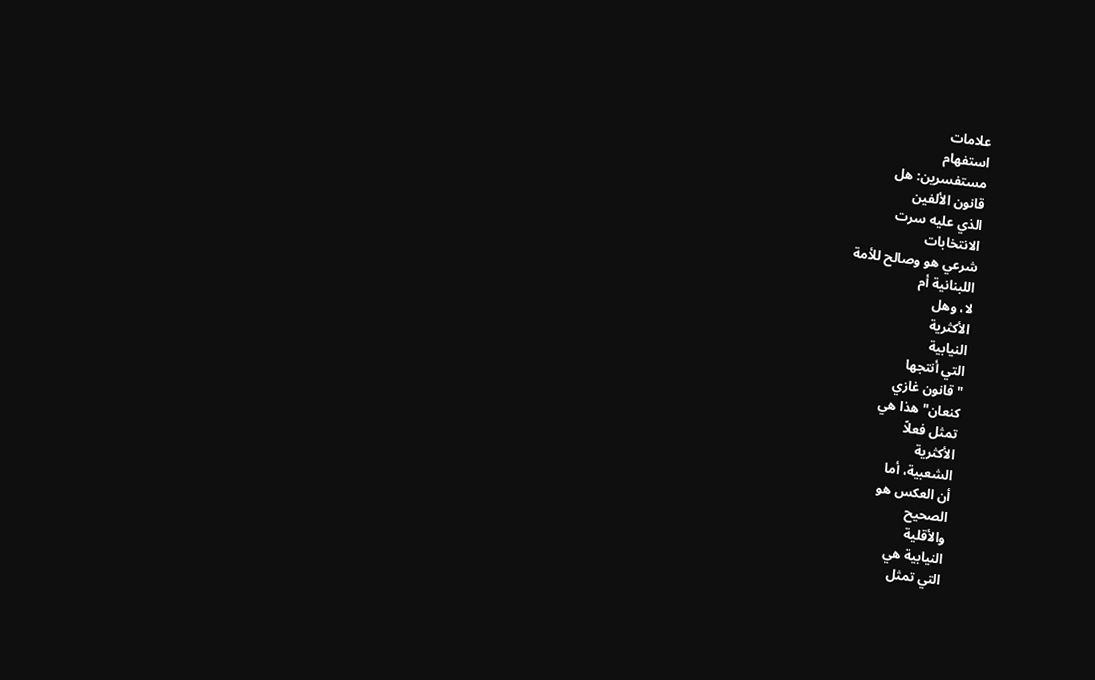علامات
استفهام
مستفسرين: هل
قانون الألفين
الذي عليه سرت
الانتخابات
شرعي هو وصالح للأمة
اللبنانية أم
لا، وهل
الأكثرية
النيابية
التي أنتجها
"قانون غازي
كنعان" هذا هي
تمثل فعلاً
الأكثرية
الشعبية، أما
أن العكس هو
الصحيح
والأقلية
النيابية هي
التي تمثل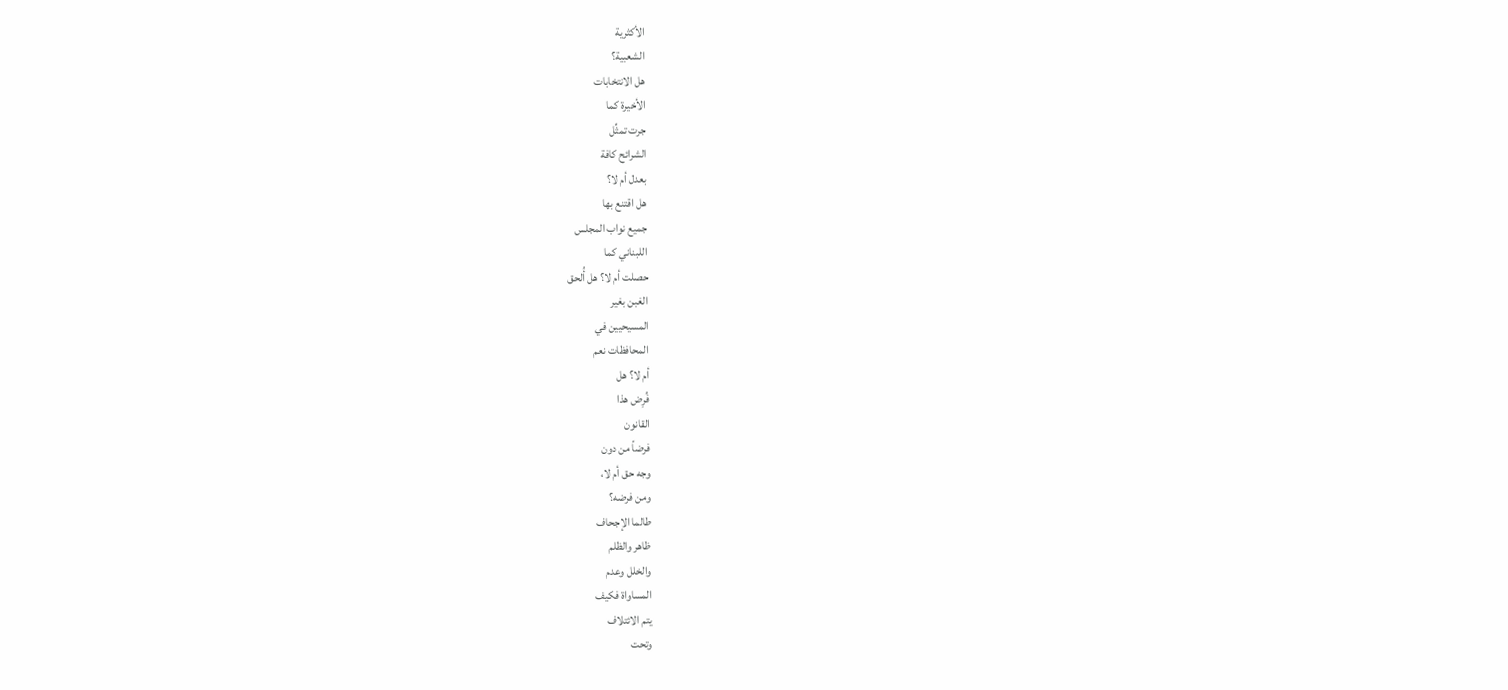الأكثرية
الشعبية؟
هل الانتخابات
الأخيرة كما
جرت تمثِّل
الشرائح كافة
بعدل أم لا؟
هل اقتنع بها
جميع نواب المجلس
اللبناني كما
حصلت أم لا؟ هل أُلحق
الغبن بغير
المسيحيين في
المحافظات نعم
أم لا؟ هل
فُرِض هذا
القانون
فرضاً من دون
وجه حق أم لا،
ومن فرضه؟
طالما الإجحاف
ظاهر والظلم
والخلل وعدم
المساواة فكيف
يتم الائتلاف
وتحت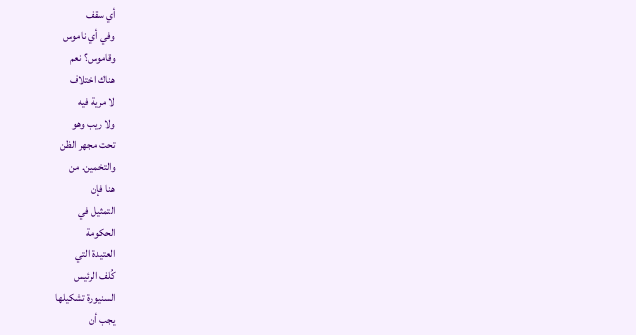أي سقف
وفي أي ناموس
وقاموس؟ نعم
هناك اختلاف
لا مرية فيه
ولا ريب وهو
تحت مجهر الظن
والتخمين. من
هنا فإن
التمثيل في
الحكومة
العتيدة التي
كُلف الرئيس
السنيورة تشكيلها
يجب أن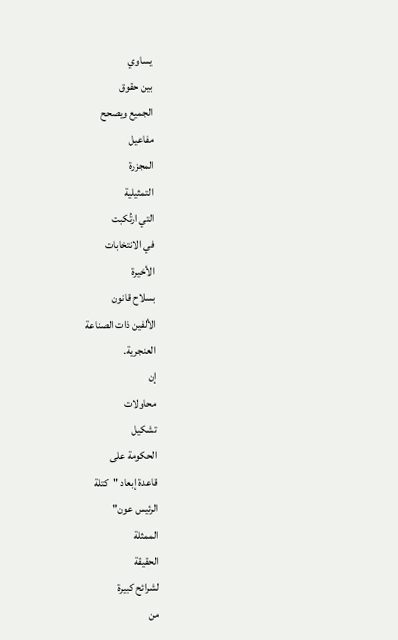يساوي
بين حقوق
الجميع ويصحح
مفاعيل
المجزرة
التمثيلية
التي ارتُكبت
في الانتخابات
الأخيرة
بسلاح قانون
الألفين ذات الصناعة
العنجرية.
إن
محاولات
تشكيل
الحكومة على
قاعدة إبعاد "كتلة
الرئيس عون"
الممثلة
الحقيقة
لشرائح كبيرة
من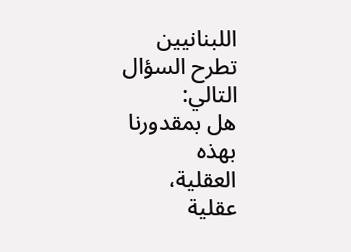اللبنانيين
تطرح السؤال التالي:
هل بمقدورنا
بهذه
العقلية،
عقلية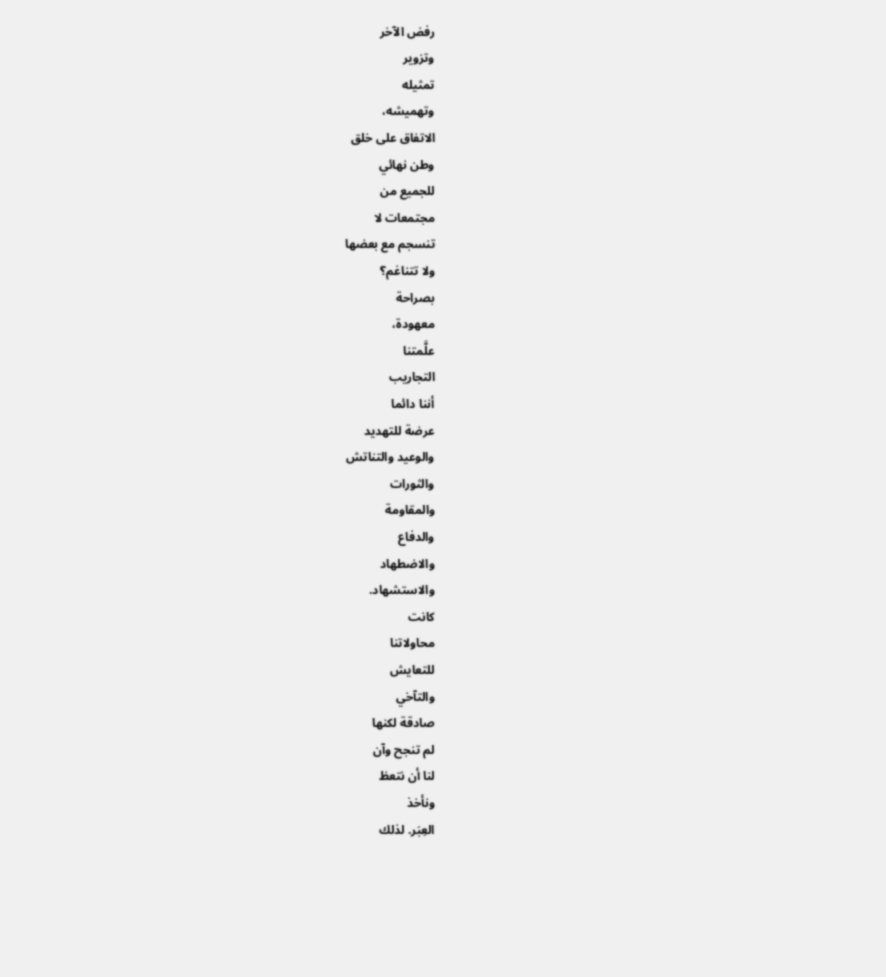رفض الآخر
وتزوير
تمثيله
وتهميشه،
الاتفاق على خلق
وطن نهائي
للجميع من
مجتمعات لا
تنسجم مع بعضها
ولا تتناغم؟
بصراحة
معهودة،
علَّمتنا
التجاريب
أننا دائما
عرضة للتهديد
والوعيد والتناتش
والثورات
والمقاومة
والدفاع
والاضطهاد
والاستشهاد.
كانت
محاولاتنا
للتعايش
والتآخي
صادقة لكنها
لم تنجح وآن
لنا أن نتعظ
ونأخذ
العِبَر. لذلك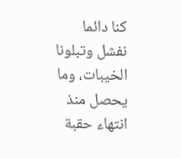كنا دائما
نفشل وتبلونا
الخيبات، وما
يحصل منذ
انتهاء حقبة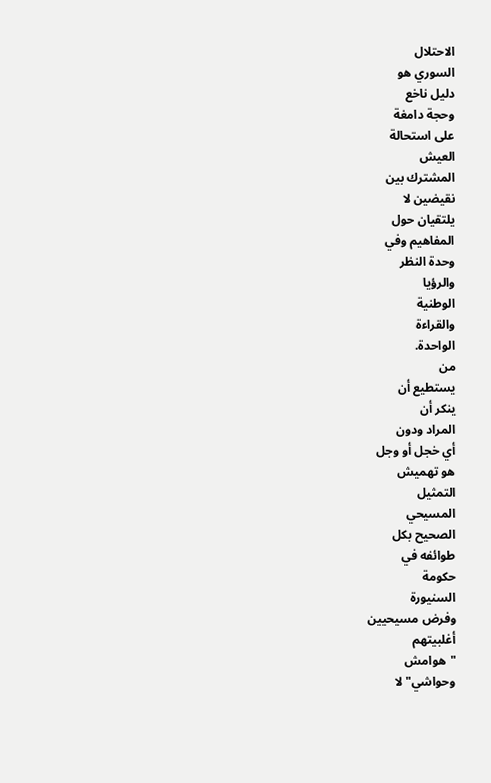الاحتلال
السوري هو
دليل ناخع
وحجة دامغة
على استحالة
العيش
المشترك بين
نقيضين لا
يلتقيان حول
المفاهيم وفي
وحدة النظر
والرؤيا
الوطنية
والقراءة
الواحدة.
من
يستطيع أن
ينكر أن
المراد ودون
أي خجل أو وجل
هو تهميش
التمثيل
المسيحي
الصحيح بكل
طوائفه في
حكومة
السنيورة
وفرض مسيحيين
أغلبيتهم
"هوامش
وحواشي" لا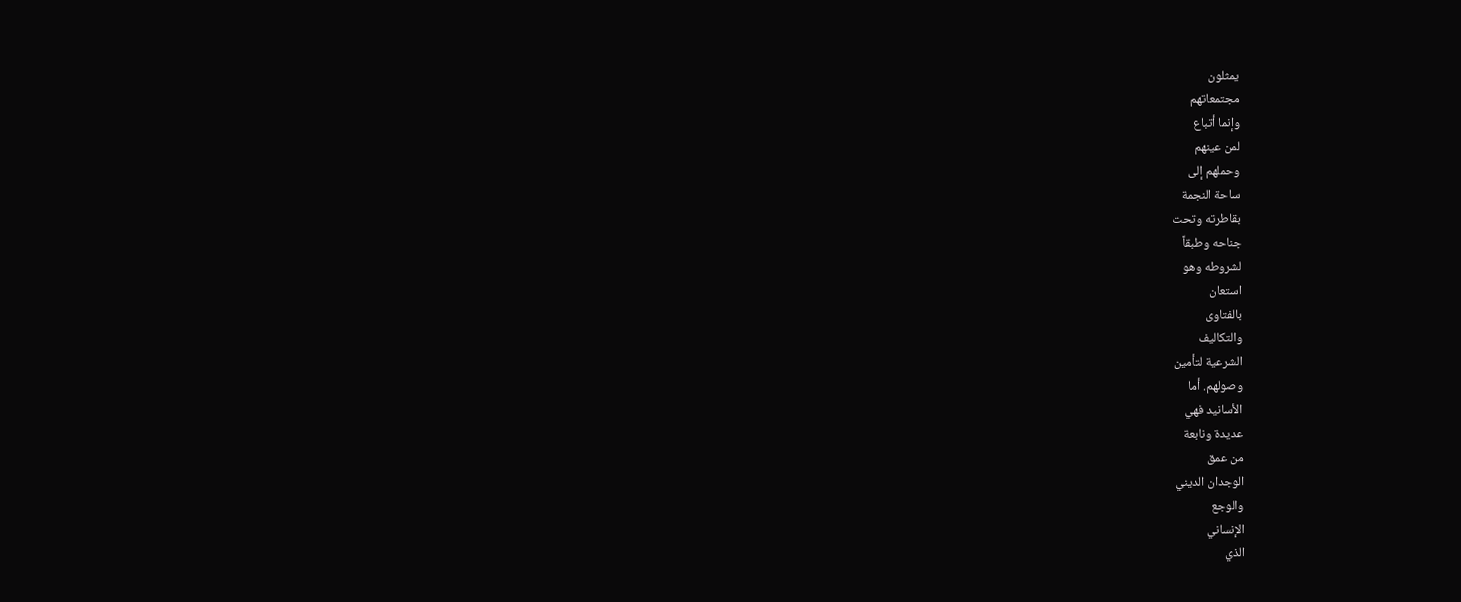يمثلون
مجتمعاتهم
وإنما أتباع
لمن عينهم
وحملهم إلى
ساحة النجمة
بقاطرته وتحت
جناحه وطبقاً
لشروطه وهو
استعان
بالفتاوى
والتكاليف
الشرعية لتأمين
وصولهم. أما
الأسانيد فهي
عديدة ونابعة
من عمق
الوجدان الديني
والوجع
الإنساني
الذي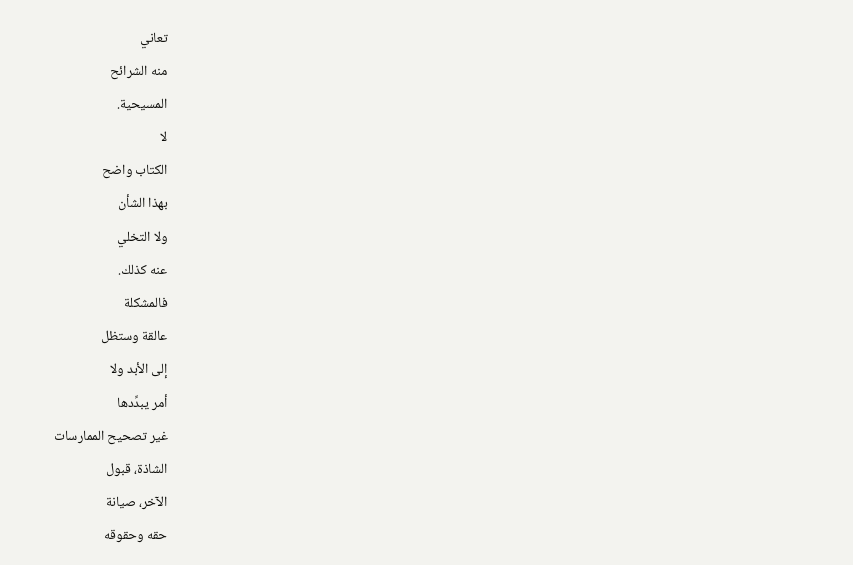تعاني
منه الشرائح
المسيحية.
لا
الكتاب واضح
بهذا الشأن
ولا التخلي
عنه كذلك.
فالمشكلة
عالقة وستظل
إلى الأبد ولا
أمر يبدِّدها
غير تصحيح الممارسات
الشاذة، قبول
الآخر، صيانة
حقه وحقوقه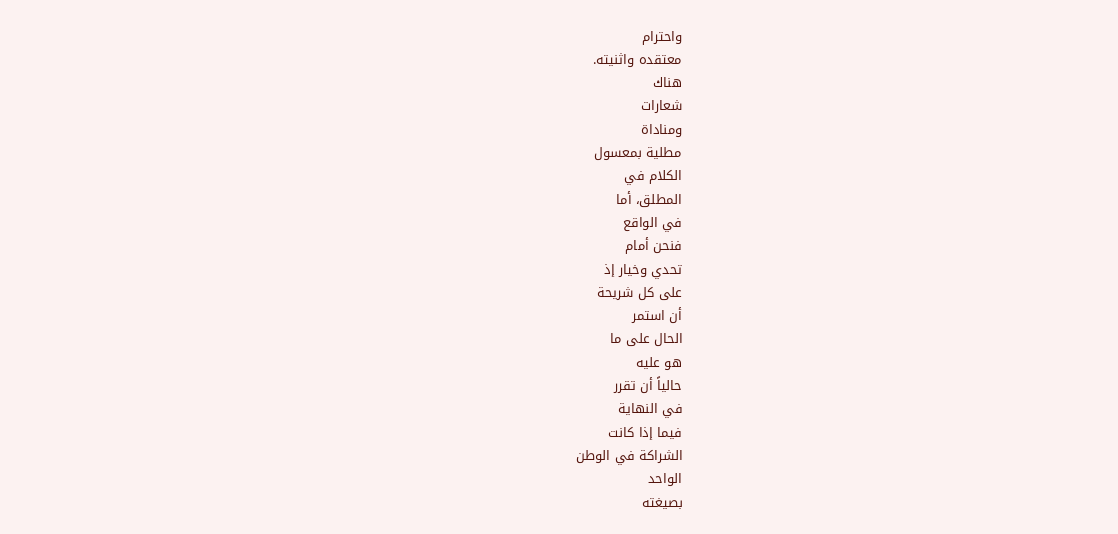واحترام
معتقده واثنيته.
هناك
شعارات
ومناداة
مطلية بمعسول
الكلام في
المطلق، أما
في الواقع
فنحن أمام
تحدي وخيار إذ
على كل شريحة
أن استمر
الحال على ما
هو عليه
حالياً أن تقرر
في النهاية
فيما إذا كانت
الشراكة في الوطن
الواحد
بصيغته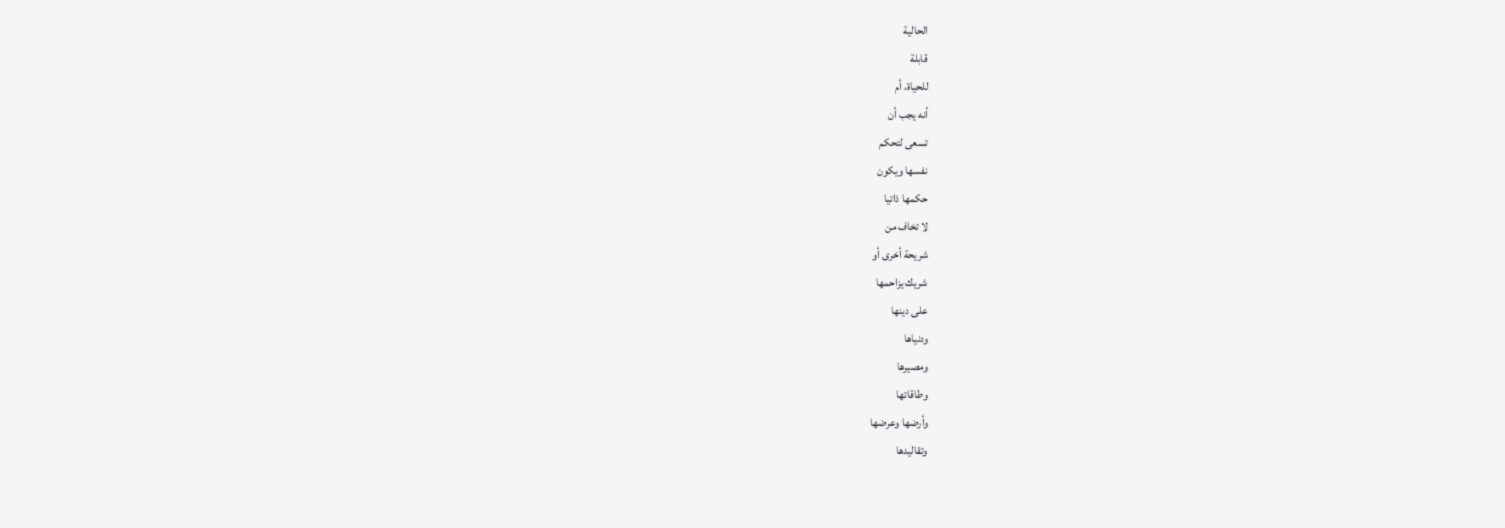الحالية
قابلة
للحياة، أم
أنه يجب أن
تسعى لتحكم
نفسها ويكون
حكمها ذاتيا
لا تخاف من
شريحة أخرى أو
شريك يزاحمها
على دينها
ودنياها
ومصيرها
وطاقاتها
وأرضها وعرضها
وتقاليدها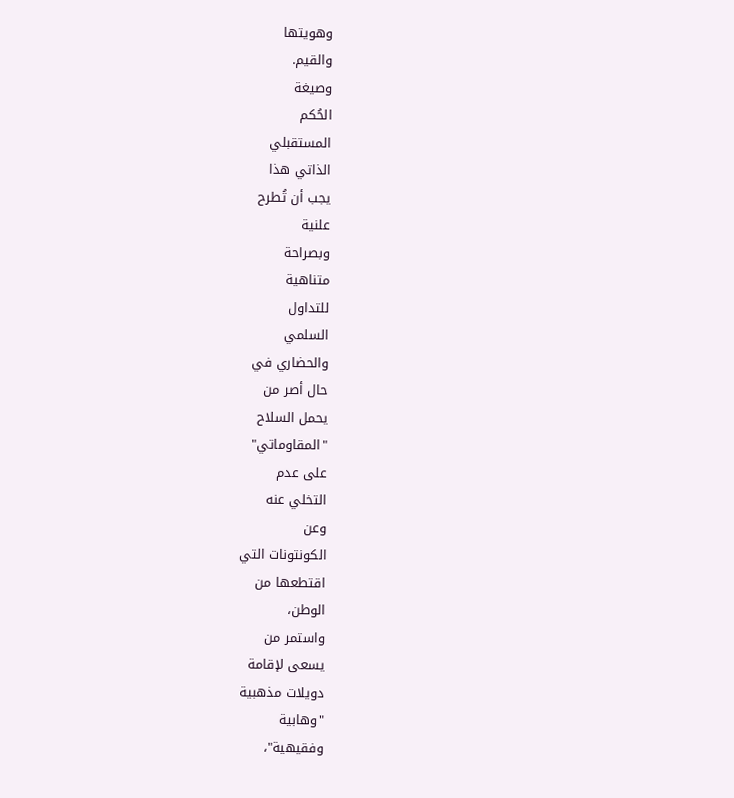وهويتها
والقيم.
وصيغة
الحُكم
المستقبلي
الذاتي هذا
يجب أن تُطرح
علنية
وبصراحة
متناهية
للتداول
السلمي
والحضاري في
حال أصر من
يحمل السلاح
"المقاوماتي"
على عدم
التخلي عنه
وعن
الكونتونات التي
اقتطعها من
الوطن،
واستمر من
يسعى لإقامة
دويلات مذهبية
"وهابية
وفقيهية"،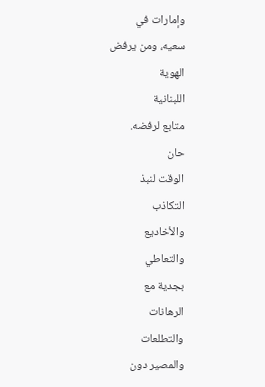وإمارات في
سعيه، ومن يرفض
الهوية
اللبنانية
متابع لرفضه.
حان
الوقت لنبذ
التكاذب
والأخاديع
والتعاطي
بجدية مع
الرهانات
والتطلعات
والمصير دون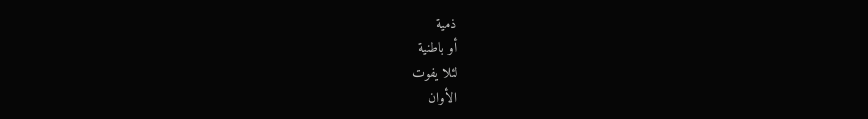ذمية
أو باطنية
لئلا يفوت
الأوان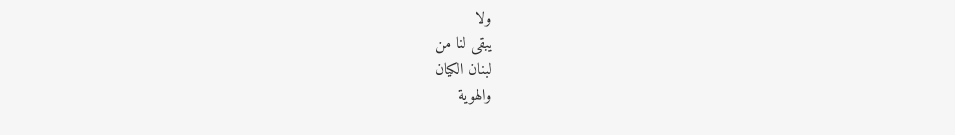ولا
يبقى لنا من
لبنان الكيان
والهوية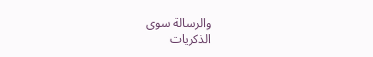والرسالة سوى
الذكريات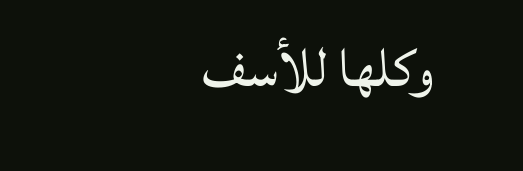وكلها للأسف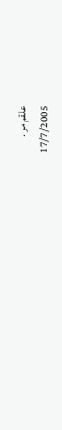علقم مر .
17/7/2005